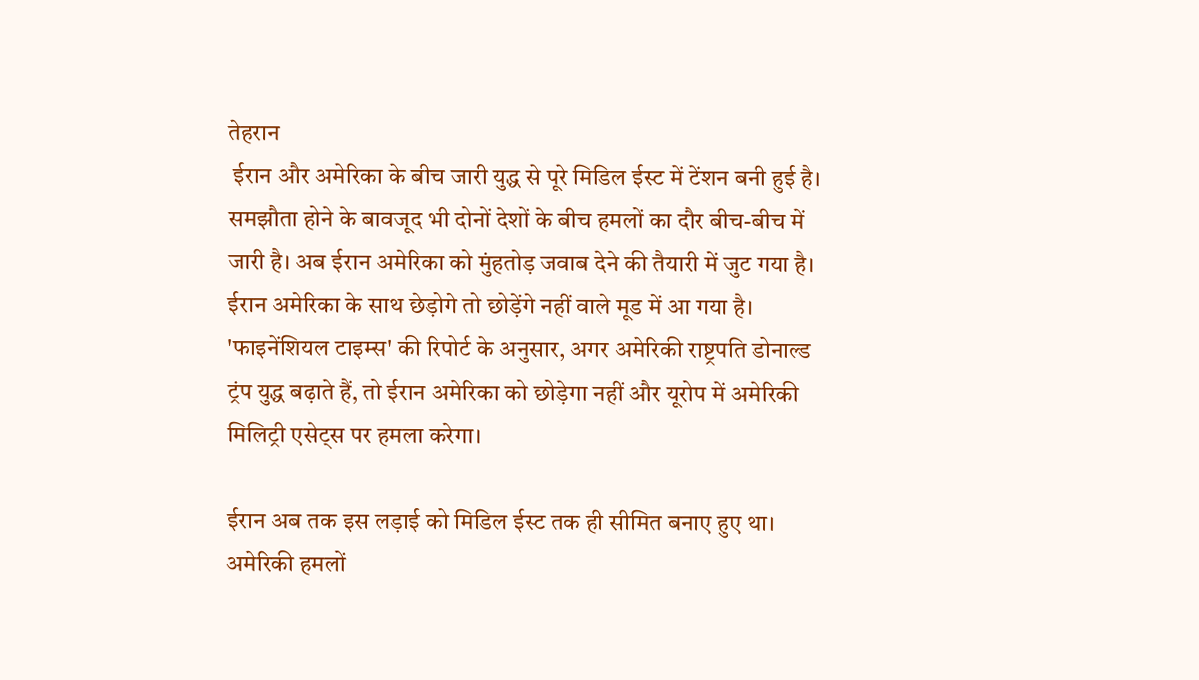तेहरान
 ईरान और अमेरिका के बीच जारी युद्ध से पूरे मिडिल ईस्ट में टेंशन बनी हुई है। समझौता होने के बावजूद भी दोनों देशों के बीच हमलों का दौर बीच-बीच में जारी है। अब ईरान अमेरिका को मुंहतोड़ जवाब देने की तैयारी में जुट गया है। ईरान अमेरिका के साथ छेड़ोगे तो छोड़ेंगे नहीं वाले मूड में आ गया है। 'फाइनेंशियल टाइम्स' की रिपोर्ट के अनुसार, अगर अमेरिकी राष्ट्रपति डोनाल्ड ट्रंप युद्ध बढ़ाते हैं, तो ईरान अमेरिका को छोड़ेगा नहीं और यूरोप में अमेरिकी मिलिट्री एसेट्स पर हमला करेगा।

ईरान अब तक इस लड़ाई को मिडिल ईस्ट तक ही सीमित बनाए हुए था। अमेरिकी हमलों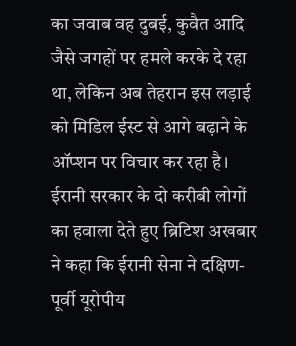का जवाब वह दुबई, कुवैत आदि जैसे जगहों पर हमले करके दे रहा था, लेकिन अब तेहरान इस लड़ाई को मिडिल ईस्ट से आगे बढ़ाने के ऑप्शन पर विचार कर रहा है। ईरानी सरकार के दो करीबी लोगों का हवाला देते हुए ब्रिटिश अखबार ने कहा कि ईरानी सेना ने दक्षिण-पूर्वी यूरोपीय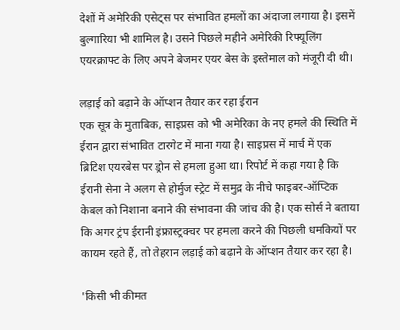देशों में अमेरिकी एसेट्स पर संभावित हमलों का अंदाजा लगाया है। इसमें बुल्गारिया भी शामिल है। उसने पिछले महीने अमेरिकी रिफ्यूलिंग एयरक्राफ्ट के लिए अपने बेजमर एयर बेस के इस्तेमाल को मंजूरी दी थी।

लड़ाई को बढ़ाने के ऑप्शन तैयार कर रहा ईरान
एक सूत्र के मुताबिक, साइप्रस को भी अमेरिका के नए हमले की स्थिति में ईरान द्वारा संभावित टारगेट में माना गया है। साइप्रस में मार्च में एक ब्रिटिश एयरबेस पर ड्रोन से हमला हुआ था। रिपोर्ट में कहा गया है कि ईरानी सेना ने अलग से होर्मुज स्ट्रेट में समुद्र के नीचे फाइबर-ऑप्टिक केबल को निशाना बनाने की संभावना की जांच की है। एक सोर्स ने बताया कि अगर ट्रंप ईरानी इंफ्रास्ट्रक्चर पर हमला करने की पिछली धमकियों पर कायम रहते हैं, तो तेहरान लड़ाई को बढ़ाने के ऑप्शन तैयार कर रहा है।

'किसी भी कीमत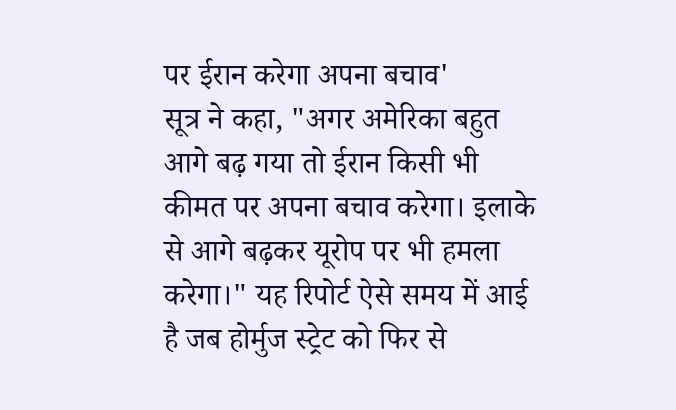पर ईरान करेगा अपना बचाव'
सूत्र ने कहा, "अगर अमेरिका बहुत आगे बढ़ गया तो ईरान किसी भी कीमत पर अपना बचाव करेगा। इलाके से आगे बढ़कर यूरोप पर भी हमला करेगा।" यह रिपोर्ट ऐसे समय में आई है जब होर्मुज स्ट्रेट को फिर से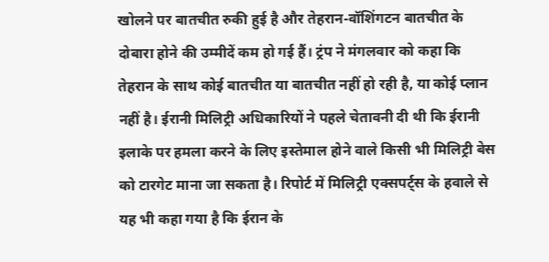खोलने पर बातचीत रुकी हुई है और तेहरान-वॉशिंगटन बातचीत के दोबारा होने की उम्मीदें कम हो गई हैं। ट्रंप ने मंगलवार को कहा कि तेहरान के साथ कोई बातचीत या बातचीत नहीं हो रही है, या कोई प्लान नहीं है। ईरानी मिलिट्री अधिकारियों ने पहले चेतावनी दी थी कि ईरानी इलाके पर हमला करने के लिए इस्तेमाल होने वाले किसी भी मिलिट्री बेस को टारगेट माना जा सकता है। रिपोर्ट में मिलिट्री एक्सपर्ट्स के हवाले से यह भी कहा गया है कि ईरान के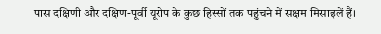पास दक्षिणी और दक्षिण-पूर्वी यूरोप के कुछ हिस्सों तक पहुंचने में सक्षम मिसाइलें हैं।